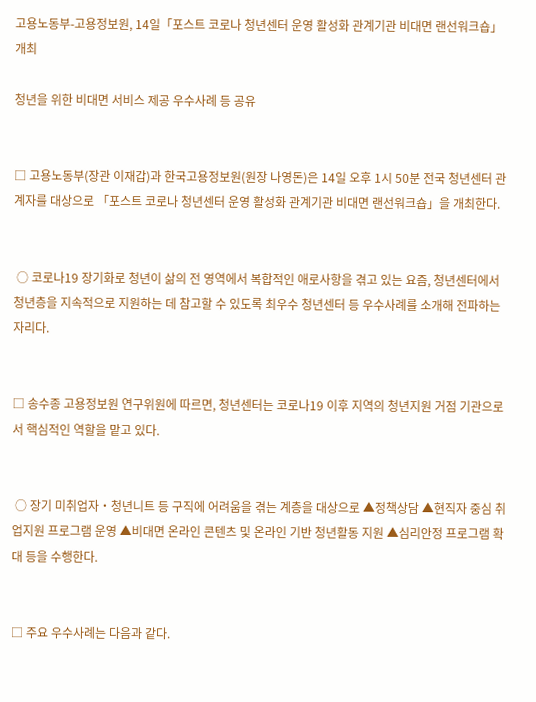고용노동부-고용정보원, 14일「포스트 코로나 청년센터 운영 활성화 관계기관 비대면 랜선워크숍」 개최

청년을 위한 비대면 서비스 제공 우수사례 등 공유


□ 고용노동부(장관 이재갑)과 한국고용정보원(원장 나영돈)은 14일 오후 1시 50분 전국 청년센터 관계자를 대상으로 「포스트 코로나 청년센터 운영 활성화 관계기관 비대면 랜선워크숍」을 개최한다.


 ○ 코로나19 장기화로 청년이 삶의 전 영역에서 복합적인 애로사항을 겪고 있는 요즘, 청년센터에서 청년층을 지속적으로 지원하는 데 참고할 수 있도록 최우수 청년센터 등 우수사례를 소개해 전파하는 자리다.


□ 송수종 고용정보원 연구위원에 따르면, 청년센터는 코로나19 이후 지역의 청년지원 거점 기관으로서 핵심적인 역할을 맡고 있다.


 ○ 장기 미취업자‧청년니트 등 구직에 어려움을 겪는 계층을 대상으로 ▲정책상담 ▲현직자 중심 취업지원 프로그램 운영 ▲비대면 온라인 콘텐츠 및 온라인 기반 청년활동 지원 ▲심리안정 프로그램 확대 등을 수행한다.


□ 주요 우수사례는 다음과 같다.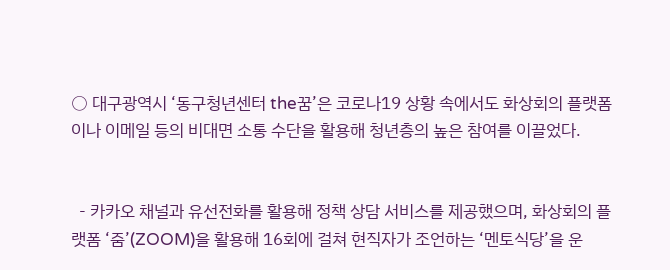○ 대구광역시 ‘동구청년센터 the꿈’은 코로나19 상황 속에서도 화상회의 플랫폼이나 이메일 등의 비대면 소통 수단을 활용해 청년층의 높은 참여를 이끌었다.


  - 카카오 채널과 유선전화를 활용해 정책 상담 서비스를 제공했으며, 화상회의 플랫폼 ‘줌’(ZOOM)을 활용해 16회에 걸쳐 현직자가 조언하는 ‘멘토식당’을 운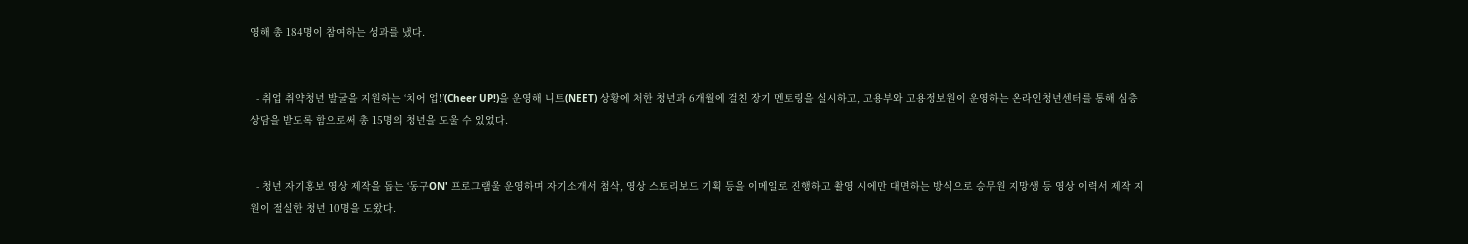영해 총 184명이 참여하는 성과를 냈다.


  - 취업 취약청년 발굴을 지원하는 ‘치어 업!’(Cheer UP!)을 운영해 니트(NEET) 상황에 처한 청년과 6개월에 걸친 장기 멘토링을 실시하고, 고용부와 고용정보원이 운영하는 온라인청년센터를 통해 심층 상담을 받도록 함으로써 총 15명의 청년을 도울 수 있었다.


  - 청년 자기홍보 영상 제작을 돕는 ‘동구ON' 프로그램울 운영하며 자기소개서 첨삭, 영상 스토리보드 기획 등을 이메일로 진행하고 촬영 시에만 대면하는 방식으로 승무원 지망생 등 영상 이력서 제작 지원이 절실한 청년 10명을 도왔다.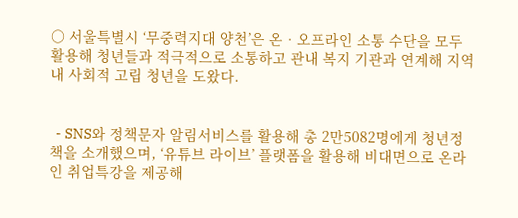○ 서울특별시 ‘무중력지대 양천’은 온‧오프라인 소통 수단을 모두 활용해 청년들과 적극적으로 소통하고 관내 복지 기관과 연계해 지역 내 사회적 고립 청년을 도왔다.


  - SNS와 정책문자 알림서비스를 활용해 총 2만5082명에게 청년정책을 소개했으며, ‘유튜브 라이브’ 플랫폼을 활용해 비대면으로 온라인 취업특강을 제공해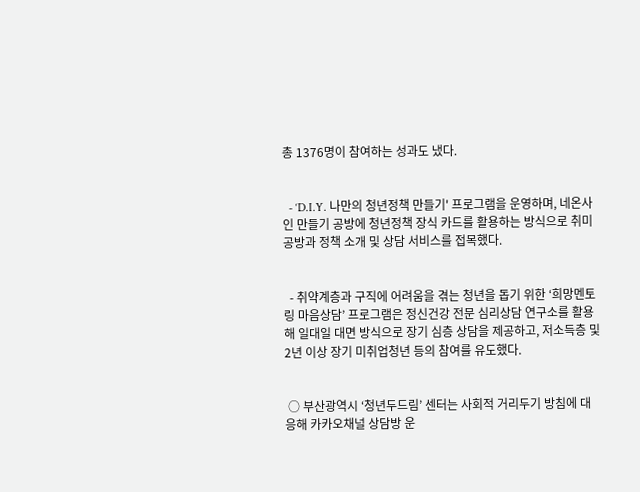총 1376명이 참여하는 성과도 냈다.


  - ‘D.I.Y. 나만의 청년정책 만들기' 프로그램을 운영하며, 네온사인 만들기 공방에 청년정책 장식 카드를 활용하는 방식으로 취미공방과 정책 소개 및 상담 서비스를 접목했다.


  - 취약계층과 구직에 어려움을 겪는 청년을 돕기 위한 ‘희망멘토링 마음상담’ 프로그램은 정신건강 전문 심리상담 연구소를 활용해 일대일 대면 방식으로 장기 심층 상담을 제공하고, 저소득층 및 2년 이상 장기 미취업청년 등의 참여를 유도했다.


 ○ 부산광역시 ‘청년두드림’ 센터는 사회적 거리두기 방침에 대응해 카카오채널 상담방 운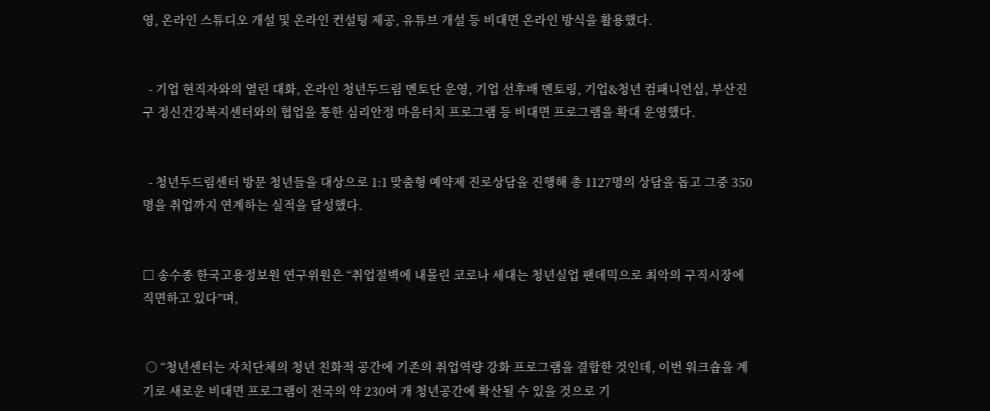영, 온라인 스튜디오 개설 및 온라인 컨설팅 제공, 유튜브 개설 등 비대면 온라인 방식을 활용했다.


  - 기업 현직자와의 열린 대화, 온라인 청년두드림 멘토단 운영, 기업 선후배 멘토링, 기업&청년 컴패니언십, 부산진구 정신건강복지센터와의 협업을 통한 심리안정 마음터치 프로그램 등 비대면 프로그램을 확대 운영했다.


  - 청년두드림센터 방문 청년들을 대상으로 1:1 맞춤형 예약제 진로상담을 진행해 총 1127명의 상담을 돕고 그중 350명을 취업까지 연계하는 실적을 달성했다.


□ 송수종 한국고용정보원 연구위원은 “취업절벽에 내몰린 코로나 세대는 청년실업 팬데믹으로 최악의 구직시장에 직면하고 있다”며,


 ○ “청년센터는 자치단체의 청년 친화적 공간에 기존의 취업역량 강화 프로그램을 결합한 것인데, 이번 워크숍을 계기로 새로운 비대면 프로그램이 전국의 약 230여 개 청년공간에 확산될 수 있을 것으로 기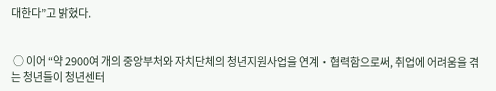대한다”고 밝혔다.


 ○ 이어 “약 2900여 개의 중앙부처와 자치단체의 청년지원사업을 연계‧협력함으로써, 취업에 어려움을 겪는 청년들이 청년센터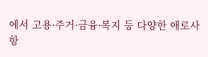에서 고용·주거·금융·복지 등 다양한 애로사항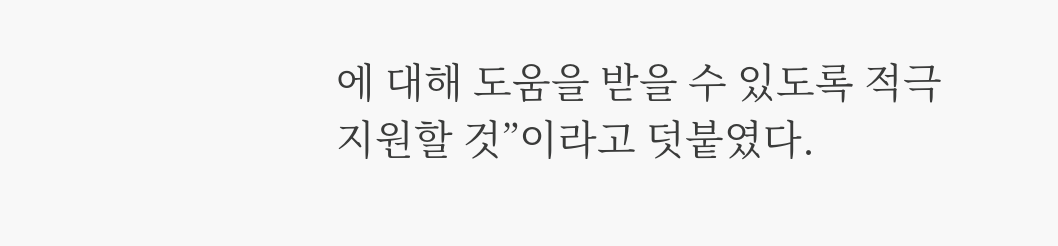에 대해 도움을 받을 수 있도록 적극 지원할 것”이라고 덧붙였다.